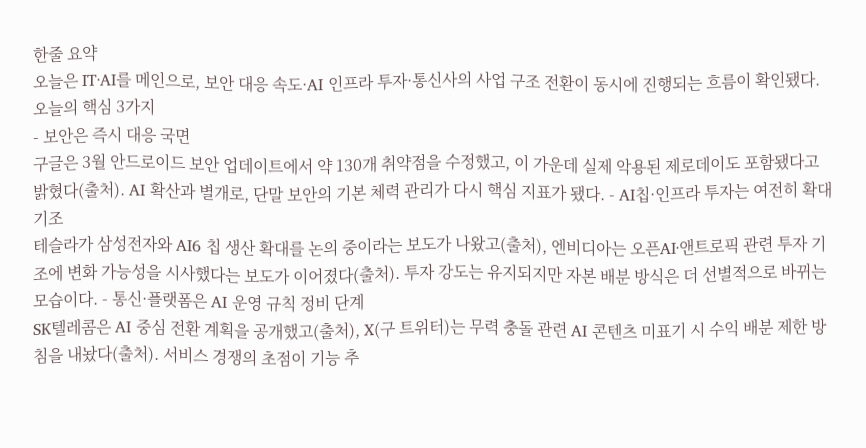한줄 요약
오늘은 IT·AI를 메인으로, 보안 대응 속도·AI 인프라 투자·통신사의 사업 구조 전환이 동시에 진행되는 흐름이 확인됐다.
오늘의 핵심 3가지
- 보안은 즉시 대응 국면
구글은 3월 안드로이드 보안 업데이트에서 약 130개 취약점을 수정했고, 이 가운데 실제 악용된 제로데이도 포함됐다고 밝혔다(출처). AI 확산과 별개로, 단말 보안의 기본 체력 관리가 다시 핵심 지표가 됐다. - AI칩·인프라 투자는 여전히 확대 기조
테슬라가 삼성전자와 AI6 칩 생산 확대를 논의 중이라는 보도가 나왔고(출처), 엔비디아는 오픈AI·앤트로픽 관련 투자 기조에 변화 가능성을 시사했다는 보도가 이어졌다(출처). 투자 강도는 유지되지만 자본 배분 방식은 더 선별적으로 바뀌는 모습이다. - 통신·플랫폼은 AI 운영 규칙 정비 단계
SK텔레콤은 AI 중심 전환 계획을 공개했고(출처), X(구 트위터)는 무력 충돌 관련 AI 콘텐츠 미표기 시 수익 배분 제한 방침을 내놨다(출처). 서비스 경쟁의 초점이 기능 추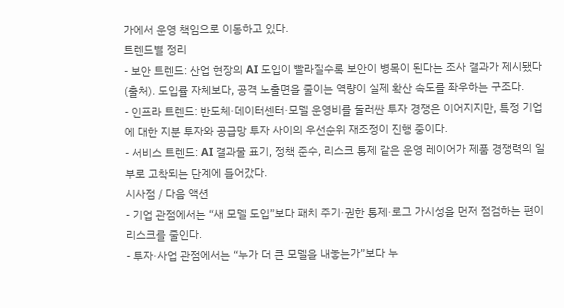가에서 운영 책임으로 이동하고 있다.
트렌드별 정리
- 보안 트렌드: 산업 현장의 AI 도입이 빨라질수록 보안이 병목이 된다는 조사 결과가 제시됐다(출처). 도입률 자체보다, 공격 노출면을 줄이는 역량이 실제 확산 속도를 좌우하는 구조다.
- 인프라 트렌드: 반도체·데이터센터·모델 운영비를 둘러싼 투자 경쟁은 이어지지만, 특정 기업에 대한 지분 투자와 공급망 투자 사이의 우선순위 재조정이 진행 중이다.
- 서비스 트렌드: AI 결과물 표기, 정책 준수, 리스크 통제 같은 운영 레이어가 제품 경쟁력의 일부로 고착되는 단계에 들어갔다.
시사점 / 다음 액션
- 기업 관점에서는 “새 모델 도입”보다 패치 주기·권한 통제·로그 가시성을 먼저 점검하는 편이 리스크를 줄인다.
- 투자·사업 관점에서는 “누가 더 큰 모델을 내놓는가”보다 누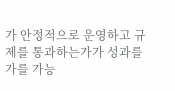가 안정적으로 운영하고 규제를 통과하는가가 성과를 가를 가능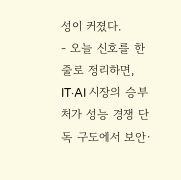성이 커졌다.
- 오늘 신호를 한 줄로 정리하면, IT·AI 시장의 승부처가 성능 경쟁 단독 구도에서 보안·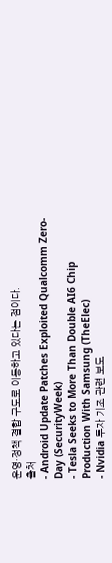운영·정책 결합 구도로 이동하고 있다는 점이다.
출처
- Android Update Patches Exploited Qualcomm Zero-Day (SecurityWeek)
- Tesla Seeks to More Than Double AI6 Chip Production With Samsung (TheElec)
- Nvidia 투자 기조 관련 보도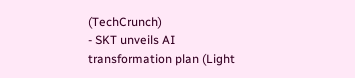(TechCrunch)
- SKT unveils AI transformation plan (Light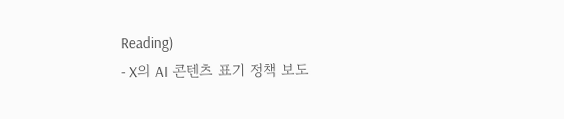Reading)
- X의 AI 콘텐츠 표기 정책 보도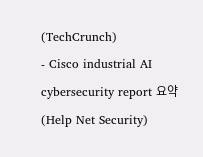(TechCrunch)
- Cisco industrial AI cybersecurity report 요약 (Help Net Security)